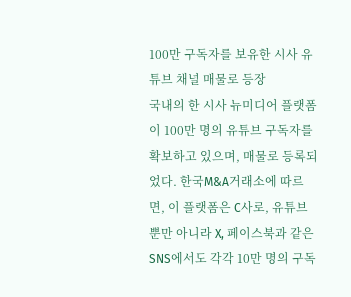100만 구독자를 보유한 시사 유튜브 채널 매물로 등장
국내의 한 시사 뉴미디어 플랫폼이 100만 명의 유튜브 구독자를 확보하고 있으며, 매물로 등록되었다. 한국M&A거래소에 따르면, 이 플랫폼은 C사로, 유튜브뿐만 아니라 X, 페이스북과 같은 SNS에서도 각각 10만 명의 구독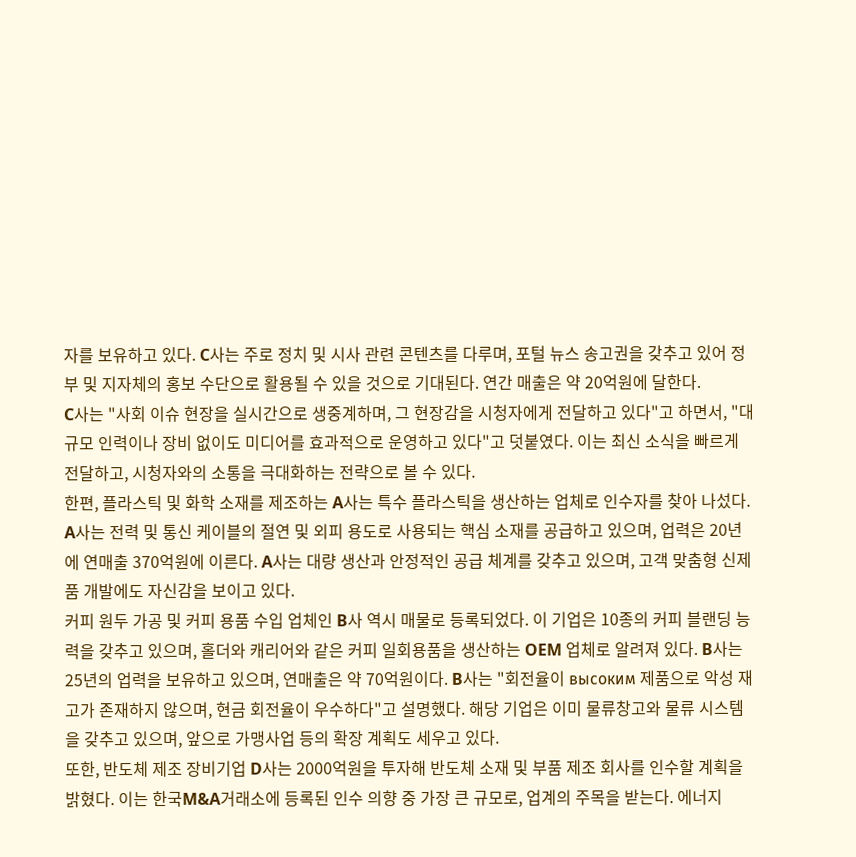자를 보유하고 있다. C사는 주로 정치 및 시사 관련 콘텐츠를 다루며, 포털 뉴스 송고권을 갖추고 있어 정부 및 지자체의 홍보 수단으로 활용될 수 있을 것으로 기대된다. 연간 매출은 약 20억원에 달한다.
C사는 "사회 이슈 현장을 실시간으로 생중계하며, 그 현장감을 시청자에게 전달하고 있다"고 하면서, "대규모 인력이나 장비 없이도 미디어를 효과적으로 운영하고 있다"고 덧붙였다. 이는 최신 소식을 빠르게 전달하고, 시청자와의 소통을 극대화하는 전략으로 볼 수 있다.
한편, 플라스틱 및 화학 소재를 제조하는 A사는 특수 플라스틱을 생산하는 업체로 인수자를 찾아 나섰다. A사는 전력 및 통신 케이블의 절연 및 외피 용도로 사용되는 핵심 소재를 공급하고 있으며, 업력은 20년에 연매출 370억원에 이른다. A사는 대량 생산과 안정적인 공급 체계를 갖추고 있으며, 고객 맞춤형 신제품 개발에도 자신감을 보이고 있다.
커피 원두 가공 및 커피 용품 수입 업체인 B사 역시 매물로 등록되었다. 이 기업은 10종의 커피 블랜딩 능력을 갖추고 있으며, 홀더와 캐리어와 같은 커피 일회용품을 생산하는 OEM 업체로 알려져 있다. B사는 25년의 업력을 보유하고 있으며, 연매출은 약 70억원이다. B사는 "회전율이 высоким 제품으로 악성 재고가 존재하지 않으며, 현금 회전율이 우수하다"고 설명했다. 해당 기업은 이미 물류창고와 물류 시스템을 갖추고 있으며, 앞으로 가맹사업 등의 확장 계획도 세우고 있다.
또한, 반도체 제조 장비기업 D사는 2000억원을 투자해 반도체 소재 및 부품 제조 회사를 인수할 계획을 밝혔다. 이는 한국M&A거래소에 등록된 인수 의향 중 가장 큰 규모로, 업계의 주목을 받는다. 에너지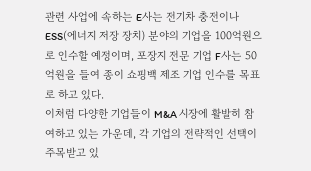관련 사업에 속하는 E사는 전기차 충전이나 ESS(에너지 저장 장치) 분야의 기업을 100억원으로 인수할 예정이며, 포장지 전문 기업 F사는 50억원을 들여 종이 쇼핑백 제조 기업 인수를 목표로 하고 있다.
이처럼 다양한 기업들이 M&A 시장에 활발히 참여하고 있는 가운데, 각 기업의 전략적인 선택이 주목받고 있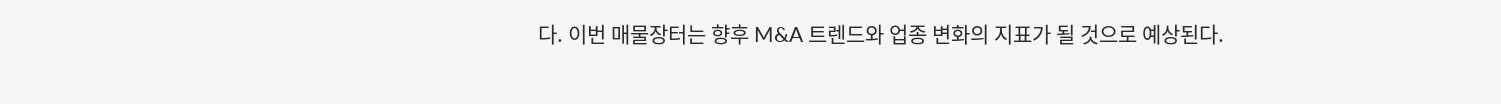다. 이번 매물장터는 향후 M&A 트렌드와 업종 변화의 지표가 될 것으로 예상된다.